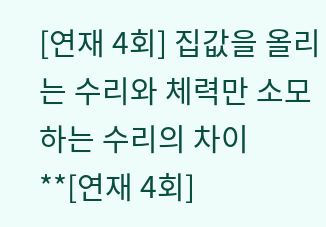[연재 4회] 집값을 올리는 수리와 체력만 소모하는 수리의 차이
**[연재 4회]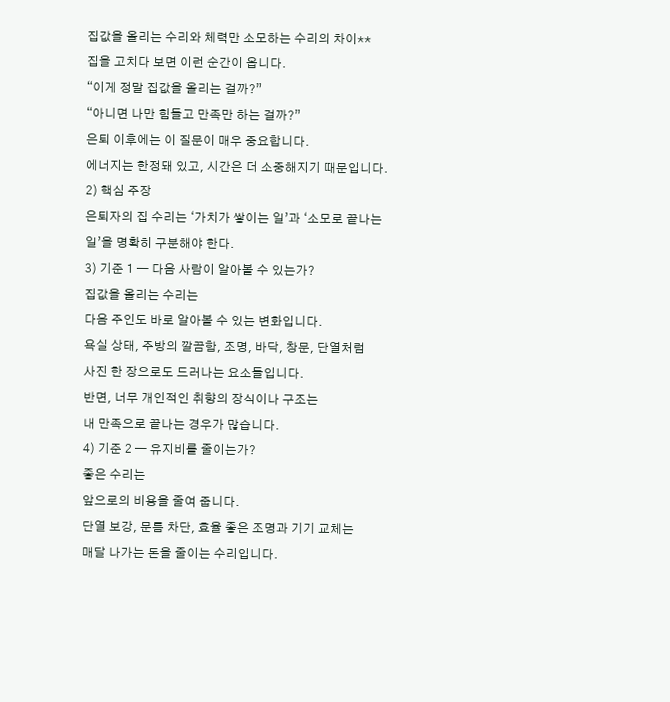집값을 올리는 수리와 체력만 소모하는 수리의 차이**
집을 고치다 보면 이런 순간이 옵니다.
“이게 정말 집값을 올리는 걸까?”
“아니면 나만 힘들고 만족만 하는 걸까?”
은퇴 이후에는 이 질문이 매우 중요합니다.
에너지는 한정돼 있고, 시간은 더 소중해지기 때문입니다.
2) 핵심 주장
은퇴자의 집 수리는 ‘가치가 쌓이는 일’과 ‘소모로 끝나는 일’을 명확히 구분해야 한다.
3) 기준 1 — 다음 사람이 알아볼 수 있는가?
집값을 올리는 수리는
다음 주인도 바로 알아볼 수 있는 변화입니다.
욕실 상태, 주방의 깔끔함, 조명, 바닥, 창문, 단열처럼
사진 한 장으로도 드러나는 요소들입니다.
반면, 너무 개인적인 취향의 장식이나 구조는
내 만족으로 끝나는 경우가 많습니다.
4) 기준 2 — 유지비를 줄이는가?
좋은 수리는
앞으로의 비용을 줄여 줍니다.
단열 보강, 문틈 차단, 효율 좋은 조명과 기기 교체는
매달 나가는 돈을 줄이는 수리입니다.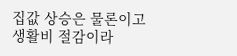집값 상승은 물론이고
생활비 절감이라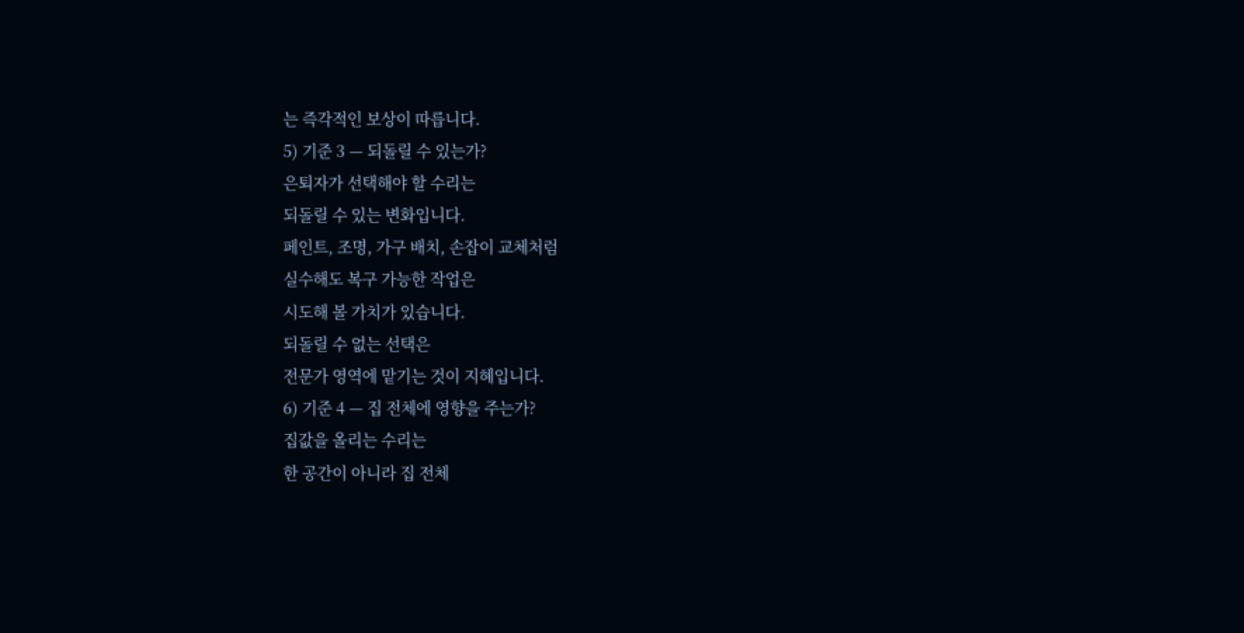는 즉각적인 보상이 따릅니다.
5) 기준 3 — 되돌릴 수 있는가?
은퇴자가 선택해야 할 수리는
되돌릴 수 있는 변화입니다.
페인트, 조명, 가구 배치, 손잡이 교체처럼
실수해도 복구 가능한 작업은
시도해 볼 가치가 있습니다.
되돌릴 수 없는 선택은
전문가 영역에 맡기는 것이 지혜입니다.
6) 기준 4 — 집 전체에 영향을 주는가?
집값을 올리는 수리는
한 공간이 아니라 집 전체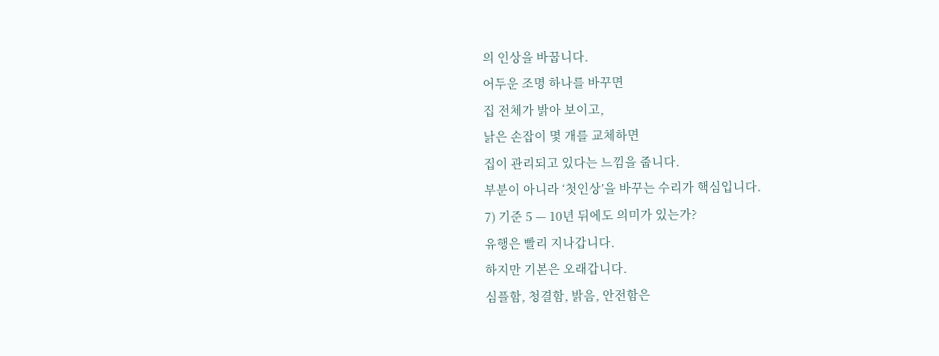의 인상을 바꿉니다.
어두운 조명 하나를 바꾸면
집 전체가 밝아 보이고,
낡은 손잡이 몇 개를 교체하면
집이 관리되고 있다는 느낌을 줍니다.
부분이 아니라 ‘첫인상’을 바꾸는 수리가 핵심입니다.
7) 기준 5 — 10년 뒤에도 의미가 있는가?
유행은 빨리 지나갑니다.
하지만 기본은 오래갑니다.
심플함, 청결함, 밝음, 안전함은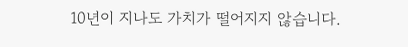10년이 지나도 가치가 떨어지지 않습니다.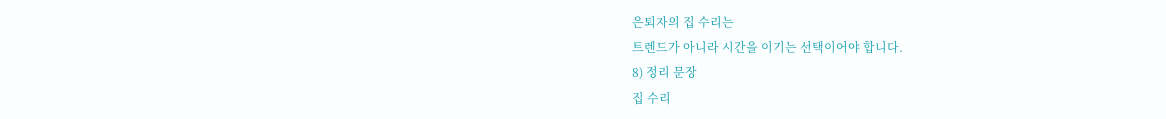은퇴자의 집 수리는
트렌드가 아니라 시간을 이기는 선택이어야 합니다.
8) 정리 문장
집 수리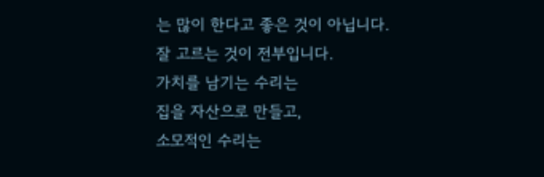는 많이 한다고 좋은 것이 아닙니다.
잘 고르는 것이 전부입니다.
가치를 남기는 수리는
집을 자산으로 만들고,
소모적인 수리는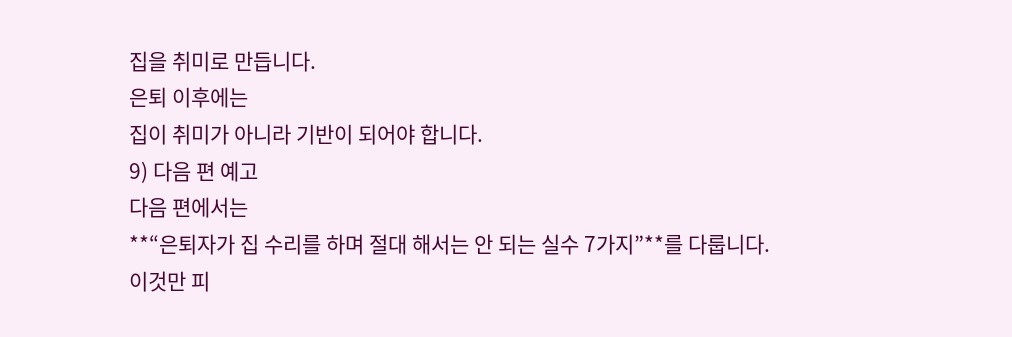집을 취미로 만듭니다.
은퇴 이후에는
집이 취미가 아니라 기반이 되어야 합니다.
9) 다음 편 예고
다음 편에서는
**“은퇴자가 집 수리를 하며 절대 해서는 안 되는 실수 7가지”**를 다룹니다.
이것만 피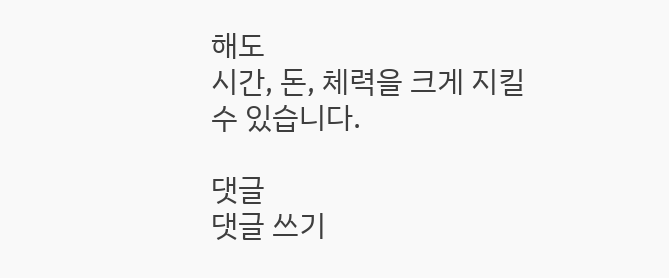해도
시간, 돈, 체력을 크게 지킬 수 있습니다.

댓글
댓글 쓰기